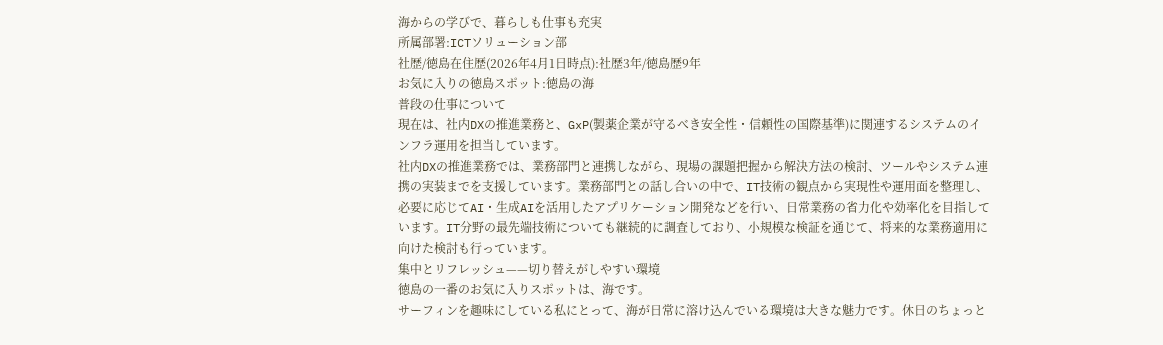海からの学びで、暮らしも仕事も充実
所属部署:ICTソリューション部
社歴/徳島在住歴(2026年4月1日時点):社歴3年/徳島歴9年
お気に入りの徳島スポット:徳島の海
普段の仕事について
現在は、社内DXの推進業務と、GxP(製薬企業が守るべき安全性・信頼性の国際基準)に関連するシステムのインフラ運用を担当しています。
社内DXの推進業務では、業務部門と連携しながら、現場の課題把握から解決方法の検討、ツールやシステム連携の実装までを支援しています。業務部門との話し合いの中で、IT技術の観点から実現性や運用面を整理し、必要に応じてAI・生成AIを活用したアプリケーション開発などを行い、日常業務の省力化や効率化を目指しています。IT分野の最先端技術についても継続的に調査しており、小規模な検証を通じて、将来的な業務適用に向けた検討も行っています。
集中とリフレッシュ——切り替えがしやすい環境
徳島の一番のお気に入りスポットは、海です。
サーフィンを趣味にしている私にとって、海が日常に溶け込んでいる環境は大きな魅力です。休日のちょっと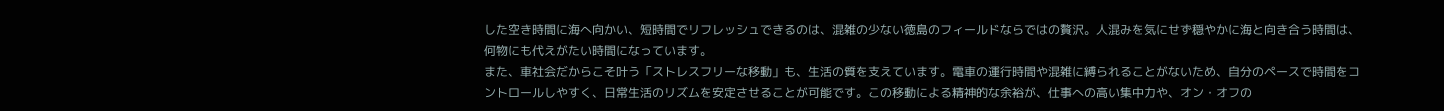した空き時間に海へ向かい、短時間でリフレッシュできるのは、混雑の少ない徳島のフィールドならではの贅沢。人混みを気にせず穏やかに海と向き合う時間は、何物にも代えがたい時間になっています。
また、車社会だからこそ叶う「ストレスフリーな移動」も、生活の質を支えています。電車の運行時間や混雑に縛られることがないため、自分のペースで時間をコントロールしやすく、日常生活のリズムを安定させることが可能です。この移動による精神的な余裕が、仕事への高い集中力や、オン・オフの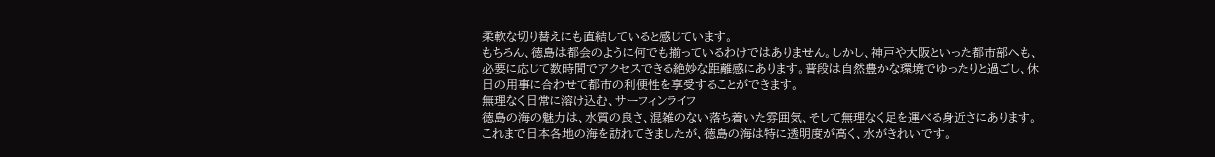柔軟な切り替えにも直結していると感じています。
もちろん、徳島は都会のように何でも揃っているわけではありません。しかし、神戸や大阪といった都市部へも、必要に応じて数時間でアクセスできる絶妙な距離感にあります。普段は自然豊かな環境でゆったりと過ごし、休日の用事に合わせて都市の利便性を享受することができます。
無理なく日常に溶け込む、サーフィンライフ
徳島の海の魅力は、水質の良さ、混雑のない落ち着いた雰囲気、そして無理なく足を運べる身近さにあります。これまで日本各地の海を訪れてきましたが、徳島の海は特に透明度が高く、水がきれいです。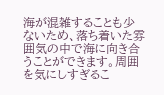海が混雑することも少ないため、落ち着いた雰囲気の中で海に向き合うことができます。周囲を気にしすぎるこ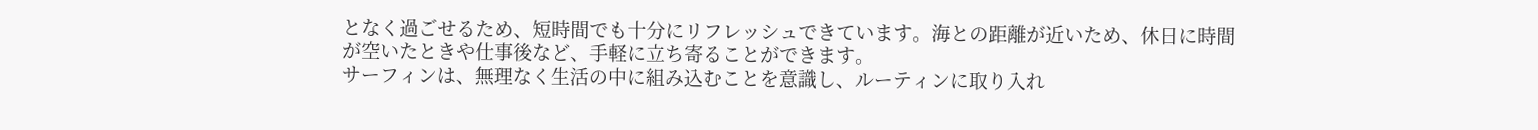となく過ごせるため、短時間でも十分にリフレッシュできています。海との距離が近いため、休日に時間が空いたときや仕事後など、手軽に立ち寄ることができます。
サーフィンは、無理なく生活の中に組み込むことを意識し、ルーティンに取り入れ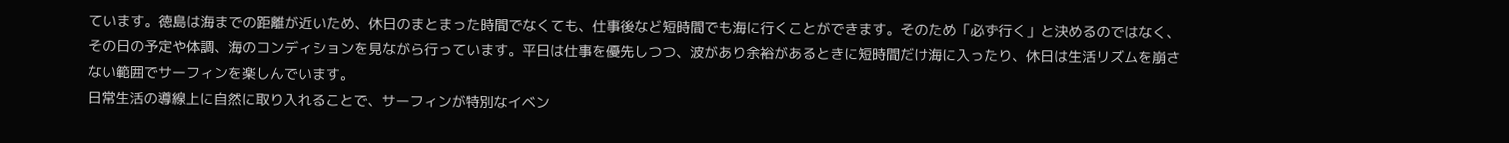ています。徳島は海までの距離が近いため、休日のまとまった時間でなくても、仕事後など短時間でも海に行くことができます。そのため「必ず行く」と決めるのではなく、その日の予定や体調、海のコンディションを見ながら行っています。平日は仕事を優先しつつ、波があり余裕があるときに短時間だけ海に入ったり、休日は生活リズムを崩さない範囲でサーフィンを楽しんでいます。
日常生活の導線上に自然に取り入れることで、サーフィンが特別なイベン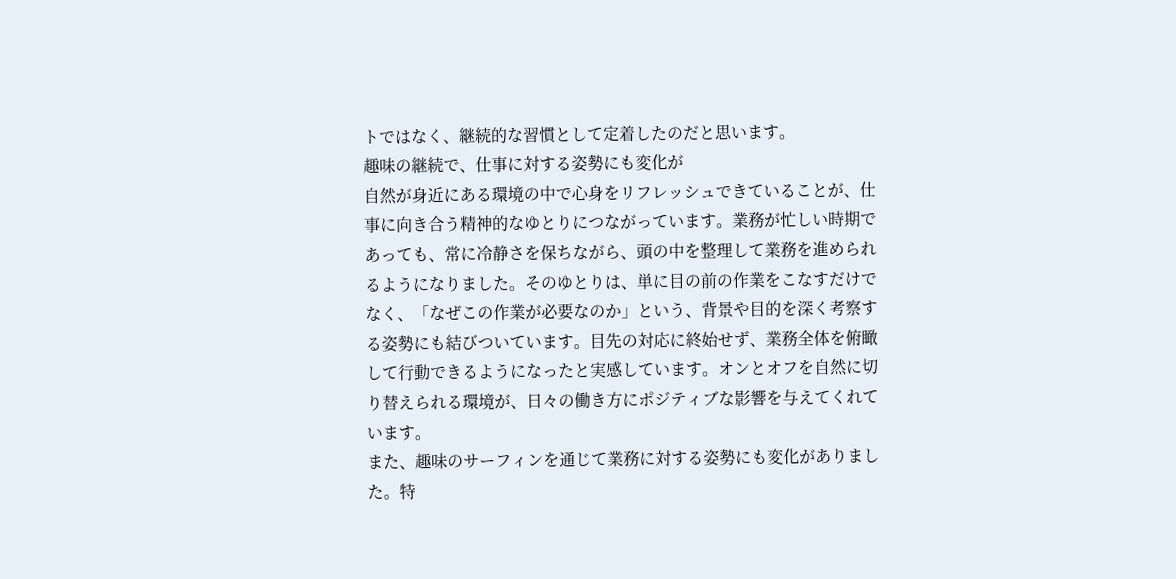トではなく、継続的な習慣として定着したのだと思います。
趣味の継続で、仕事に対する姿勢にも変化が
自然が身近にある環境の中で心身をリフレッシュできていることが、仕事に向き合う精神的なゆとりにつながっています。業務が忙しい時期であっても、常に冷静さを保ちながら、頭の中を整理して業務を進められるようになりました。そのゆとりは、単に目の前の作業をこなすだけでなく、「なぜこの作業が必要なのか」という、背景や目的を深く考察する姿勢にも結びついています。目先の対応に終始せず、業務全体を俯瞰して行動できるようになったと実感しています。オンとオフを自然に切り替えられる環境が、日々の働き方にポジティブな影響を与えてくれています。
また、趣味のサーフィンを通じて業務に対する姿勢にも変化がありました。特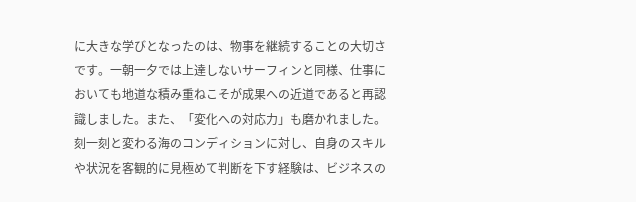に大きな学びとなったのは、物事を継続することの大切さです。一朝一夕では上達しないサーフィンと同様、仕事においても地道な積み重ねこそが成果への近道であると再認識しました。また、「変化への対応力」も磨かれました。刻一刻と変わる海のコンディションに対し、自身のスキルや状況を客観的に見極めて判断を下す経験は、ビジネスの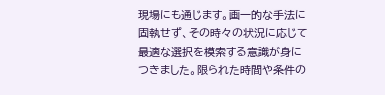現場にも通じます。画一的な手法に固執せず、その時々の状況に応じて最適な選択を模索する意識が身につきました。限られた時間や条件の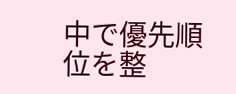中で優先順位を整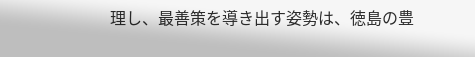理し、最善策を導き出す姿勢は、徳島の豊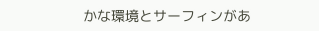かな環境とサーフィンがあ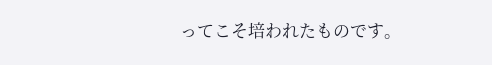ってこそ培われたものです。